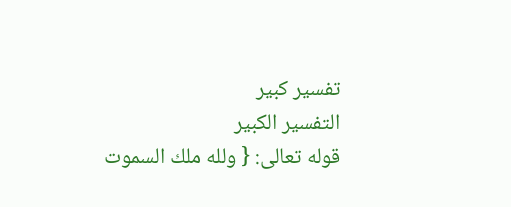تفسير کبير
التفسير الكبير
قوله تعالى: { ولله ملك السموت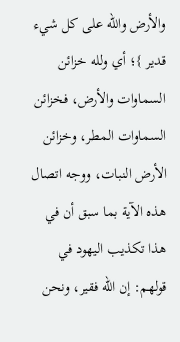والأرض والله على كل شيء قدير }؛ أي ولله خزائن السماوات والأرض، فخزائن السماوات المطر، وخزائن الأرض النبات، ووجه اتصال هذه الآية بما سبق أن في هذا تكذيب اليهود في قولهم: إن الله فقير، ونحن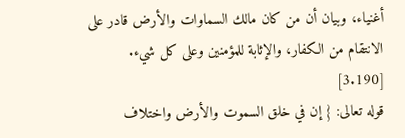أغنياء، وبيان أن من كان مالك السماوات والأرض قادر على الانتقام من الكفار، والإثابة للمؤمنين وعلى كل شيء.
[3.190]
قوله تعالى: { إن في خلق السموت والأرض واختلاف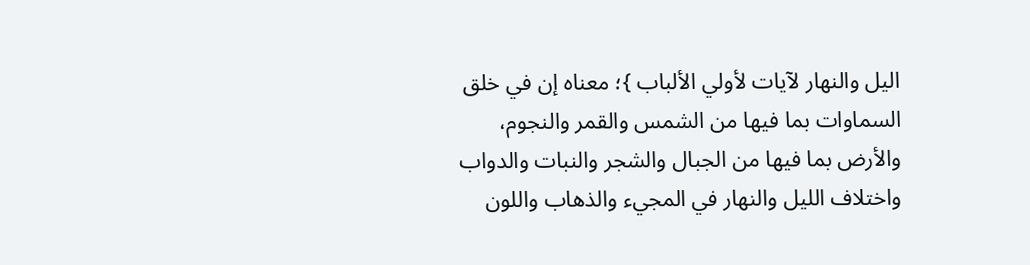اليل والنهار لآيات لأولي الألباب }؛ معناه إن في خلق السماوات بما فيها من الشمس والقمر والنجوم، والأرض بما فيها من الجبال والشجر والنبات والدواب واختلاف الليل والنهار في المجيء والذهاب واللون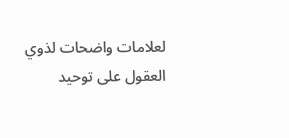لعلامات واضحات لذوي العقول على توحيد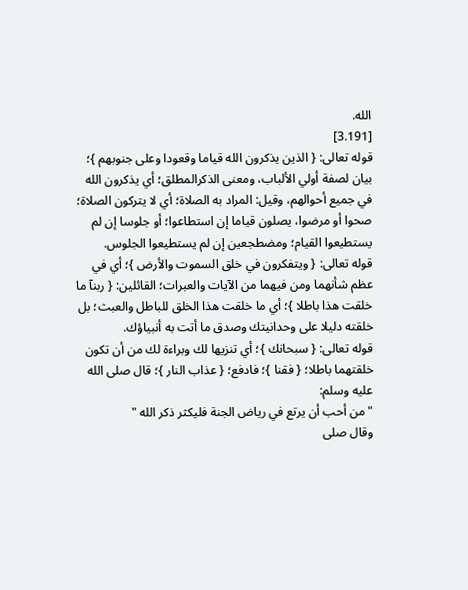الله.
[3.191]
قوله تعالى: { الذين يذكرون الله قياما وقعودا وعلى جنوبهم }؛ بيان لصفة أولي الألباب، ومعنى الذكرالمطلق؛ أي يذكرون الله في جميع أحوالهم، وقيل: المراد به الصلاة؛ أي لا يتركون الصلاة؛ صحوا أو مرضوا، يصلون قياما إن استطاعوا؛ أو جلوسا إن لم يستطيعوا القيام؛ ومضطجعين إن لم يستطيعوا الجلوس.
قوله تعالى: { ويتفكرون في خلق السموت والأرض }؛ أي في عظم شأنهما ومن فيهما من الآيات والعبرات؛ القائلين: { ربنآ ما خلقت هذا باطلا }؛ أي ما خلقت هذا الخلق للباطل والعبث؛ بل خلقته دليلا على وحدانيتك وصدق ما أتت به أنبياؤك.
قوله تعالى: { سبحانك }؛ أي تنزيها لك وبراءة لك من أن تكون خلقتهما باطلا؛ { فقنا }؛ فادفع؛ { عذاب النار }؛ قال صلى الله عليه وسلم:
" من أحب أن يرتع في رياض الجنة فليكثر ذكر الله "
وقال صلى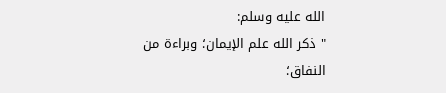الله عليه وسلم:
" ذكر الله علم الإيمان؛ وبراءة من النفاق؛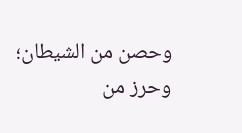وحصن من الشيطان؛ وحرز من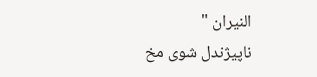النيران "
ناپیژندل شوی مخ